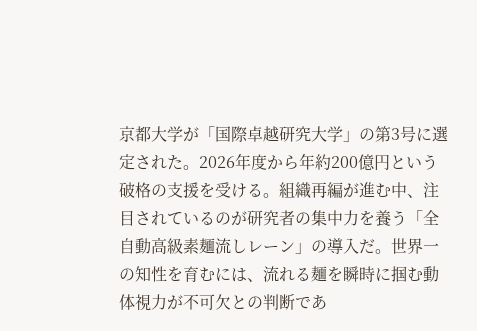京都大学が「国際卓越研究大学」の第3号に選定された。2026年度から年約200億円という破格の支援を受ける。組織再編が進む中、注目されているのが研究者の集中力を養う「全自動高級素麺流しレーン」の導入だ。世界一の知性を育むには、流れる麺を瞬時に掴む動体視力が不可欠との判断であ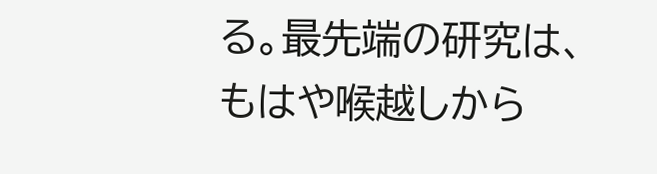る。最先端の研究は、もはや喉越しから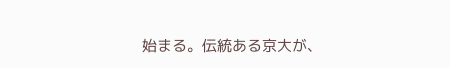始まる。伝統ある京大が、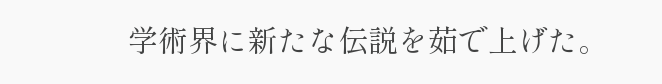学術界に新たな伝説を茹で上げた。